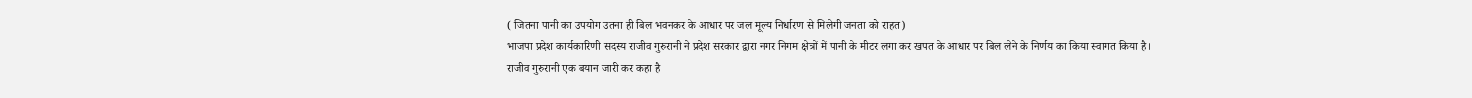( जितना पानी का उपयोग उतना ही बिल भवनकर के आधार पर जल मूल्य निर्धारण से मिलेगी जनता को राहत)
भाजपा प्रदेश कार्यकारिणी सदस्य राजीव गुरुरानी ने प्रदेश सरकार द्वारा नगर निगम क्षेत्रों में पानी के मीटर लगा कर खपत के आधार पर बिल लेने के निर्णय का किया स्वागत किया है।
राजीव गुरुरानी एक बयान जारी कर कहा है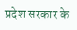प्रदेश सरकार के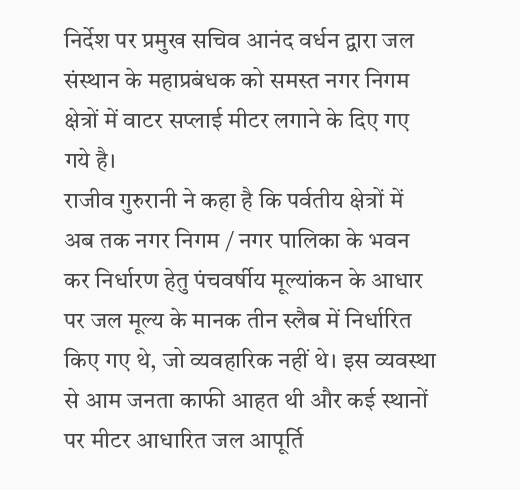निर्देश पर प्रमुख सचिव आनंद वर्धन द्वारा जल संस्थान के महाप्रबंधक को समस्त नगर निगम क्षेत्रों में वाटर सप्लाई मीटर लगाने के दिए गए गये है।
राजीव गुरुरानी ने कहा है कि पर्वतीय क्षेत्रों में अब तक नगर निगम / नगर पालिका के भवन कर निर्धारण हेतु पंचवर्षीय मूल्यांकन के आधार पर जल मूल्य के मानक तीन स्लैब में निर्धारित किए गए थे, जो व्यवहारिक नहीं थे। इस व्यवस्था से आम जनता काफी आहत थी और कई स्थानों पर मीटर आधारित जल आपूर्ति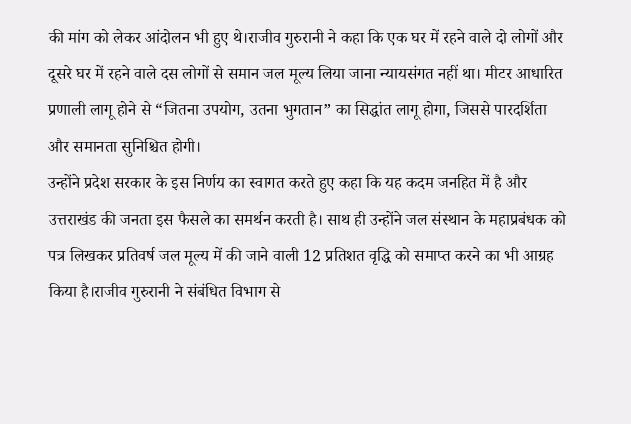की मांग को लेकर आंदोलन भी हुए थे।राजीव गुरुरानी ने कहा कि एक घर में रहने वाले दो लोगों और दूसरे घर में रहने वाले दस लोगों से समान जल मूल्य लिया जाना न्यायसंगत नहीं था। मीटर आधारित प्रणाली लागू होने से “जितना उपयोग, उतना भुगतान” का सिद्धांत लागू होगा, जिससे पारदर्शिता और समानता सुनिश्चित होगी।
उन्होंने प्रदेश सरकार के इस निर्णय का स्वागत करते हुए कहा कि यह कदम जनहित में है और उत्तराखंड की जनता इस फैसले का समर्थन करती है। साथ ही उन्होंने जल संस्थान के महाप्रबंधक को पत्र लिखकर प्रतिवर्ष जल मूल्य में की जाने वाली 12 प्रतिशत वृद्धि को समाप्त करने का भी आग्रह किया है।राजीव गुरुरानी ने संबंधित विभाग से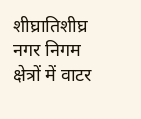शीघ्रातिशीघ्र नगर निगम क्षेत्रों में वाटर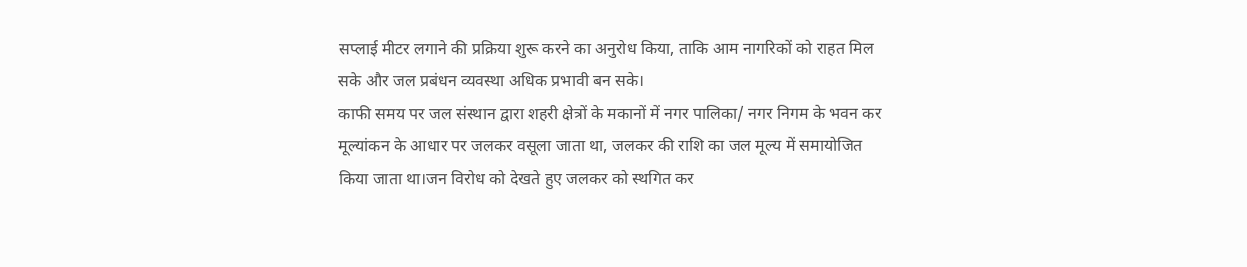सप्लाई मीटर लगाने की प्रक्रिया शुरू करने का अनुरोध किया, ताकि आम नागरिकों को राहत मिल सके और जल प्रबंधन व्यवस्था अधिक प्रभावी बन सके।
काफी समय पर जल संस्थान द्वारा शहरी क्षेत्रों के मकानों में नगर पालिका/ नगर निगम के भवन कर मूल्यांकन के आधार पर जलकर वसूला जाता था, जलकर की राशि का जल मूल्य में समायोजित किया जाता था।जन विरोध को देखते हुए जलकर को स्थगित कर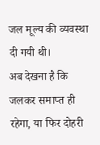जल मूल्य की व्यवस्था दी गयी थी।
अब देखना है कि जलकर समाप्त ही रहेगा, या फिर दोहरी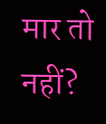मार तो नहीं?